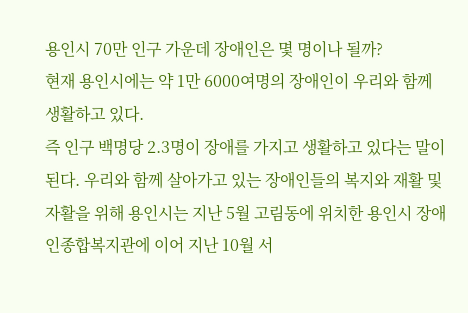용인시 70만 인구 가운데 장애인은 몇 명이나 될까?
현재 용인시에는 약 1만 6000여명의 장애인이 우리와 함께 생활하고 있다.
즉 인구 백명당 2.3명이 장애를 가지고 생활하고 있다는 말이 된다. 우리와 함께 살아가고 있는 장애인들의 복지와 재활 및 자활을 위해 용인시는 지난 5월 고림동에 위치한 용인시 장애인종합복지관에 이어 지난 10월 서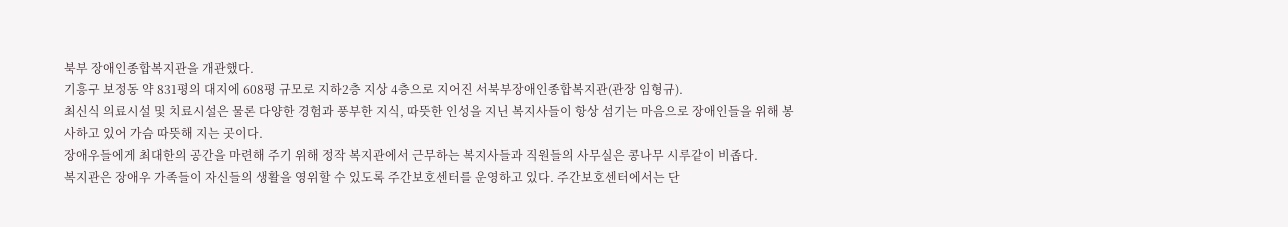북부 장애인종합복지관을 개관했다.
기흥구 보정동 약 831평의 대지에 608평 규모로 지하2층 지상 4층으로 지어진 서북부장애인종합복지관(관장 임형규).
최신식 의료시설 및 치료시설은 물론 다양한 경험과 풍부한 지식, 따뜻한 인성을 지닌 복지사들이 항상 섬기는 마음으로 장애인들을 위해 봉사하고 있어 가슴 따뜻해 지는 곳이다.
장애우들에게 최대한의 공간을 마련해 주기 위해 정작 복지관에서 근무하는 복지사들과 직원들의 사무실은 콩나무 시루같이 비좁다.
복지관은 장애우 가족들이 자신들의 생활을 영위할 수 있도록 주간보호센터를 운영하고 있다. 주간보호센터에서는 단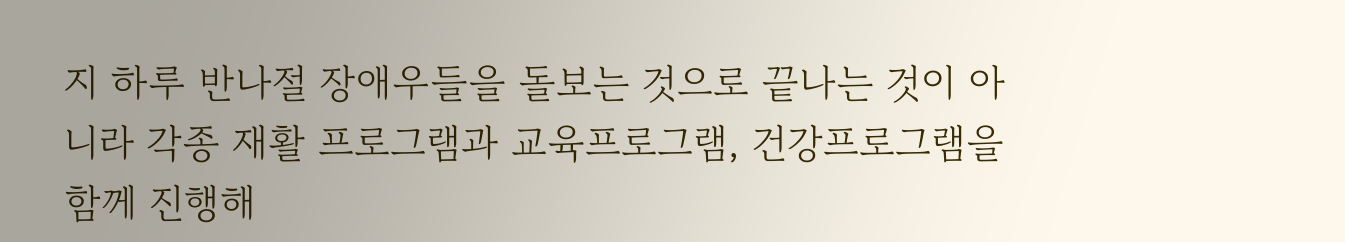지 하루 반나절 장애우들을 돌보는 것으로 끝나는 것이 아니라 각종 재활 프로그램과 교육프로그램, 건강프로그램을 함께 진행해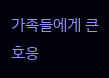가족들에게 큰 호응